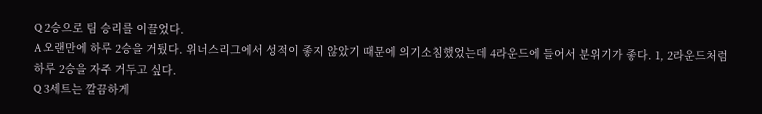Q 2승으로 팀 승리를 이끌었다.
A 오랜만에 하루 2승을 거뒀다. 위너스리그에서 성적이 좋지 않았기 때문에 의기소침했었는데 4라운드에 들어서 분위기가 좋다. 1, 2라운드처럼 하루 2승을 자주 거두고 싶다.
Q 3세트는 깔끔하게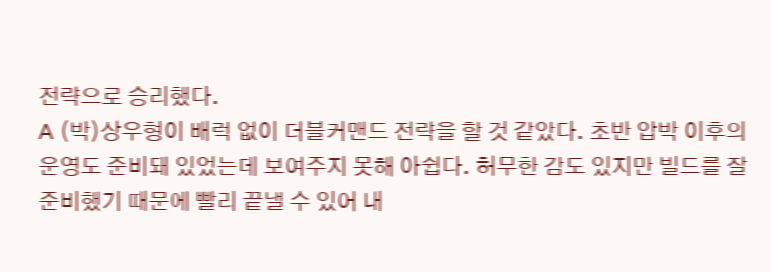전략으로 승리했다.
A (박)상우형이 배럭 없이 더블커맨드 전략을 할 것 같았다. 초반 압박 이후의 운영도 준비돼 있었는데 보여주지 못해 아쉽다. 허무한 감도 있지만 빌드를 잘 준비했기 때문에 빨리 끝낼 수 있어 내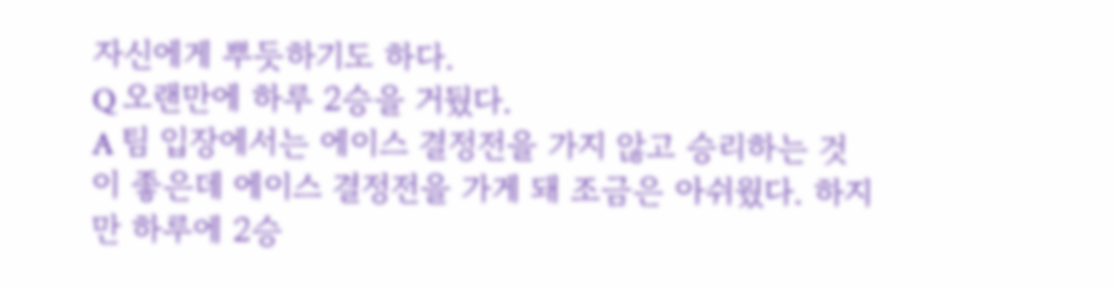자신에게 뿌듯하기도 하다.
Q 오랜만에 하루 2승을 거뒀다.
A 팀 입장에서는 에이스 결정전을 가지 않고 승리하는 것이 좋은데 에이스 결정전을 가게 돼 조금은 아쉬웠다. 하지만 하루에 2승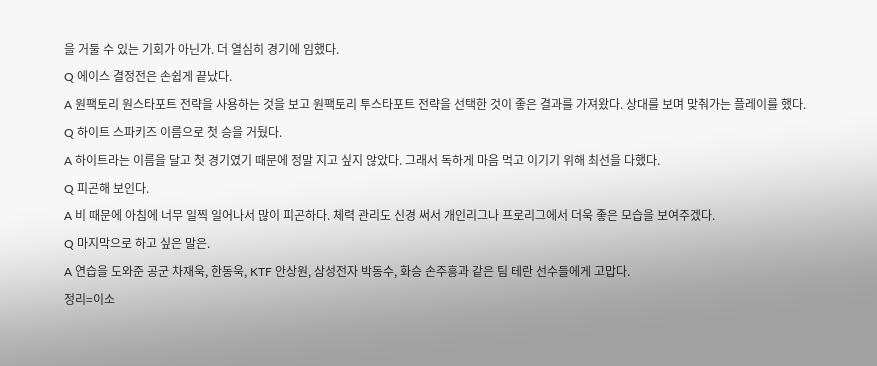을 거둘 수 있는 기회가 아닌가. 더 열심히 경기에 임했다.
Q 에이스 결정전은 손쉽게 끝났다.
A 원팩토리 원스타포트 전략을 사용하는 것을 보고 원팩토리 투스타포트 전략을 선택한 것이 좋은 결과를 가져왔다. 상대를 보며 맞춰가는 플레이를 했다.
Q 하이트 스파키즈 이름으로 첫 승을 거뒀다.
A 하이트라는 이름을 달고 첫 경기였기 때문에 정말 지고 싶지 않았다. 그래서 독하게 마음 먹고 이기기 위해 최선을 다했다.
Q 피곤해 보인다.
A 비 때문에 아침에 너무 일찍 일어나서 많이 피곤하다. 체력 관리도 신경 써서 개인리그나 프로리그에서 더욱 좋은 모습을 보여주겠다.
Q 마지막으로 하고 싶은 말은.
A 연습을 도와준 공군 차재욱, 한동욱, KTF 안상원, 삼성전자 박동수, 화승 손주흥과 같은 팀 테란 선수들에게 고맙다.
정리=이소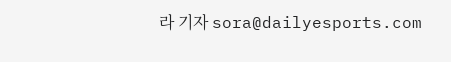라 기자 sora@dailyesports.com